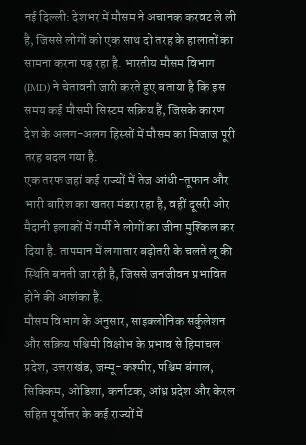नई दिल्ली: देशभर में मौसम ने अचानक करवट ले ली है, जिससे लोगों को एक साथ दो तरह के हालातों का सामना करना पड़ रहा है. भारतीय मौसम विभाग (IMD) ने चेतावनी जारी करते हुए बताया है कि इस समय कई मौसमी सिस्टम सक्रिय हैं, जिसके कारण देश के अलग-अलग हिस्सों में मौसम का मिजाज पूरी तरह बदल गया है.
एक तरफ जहां कई राज्यों में तेज आंधी-तूफान और भारी बारिश का खतरा मंडरा रहा है, वहीं दूसरी ओर मैदानी इलाकों में गर्मी ने लोगों का जीना मुश्किल कर दिया है. तापमान में लगातार बढ़ोतरी के चलते लू की स्थिति बनती जा रही है, जिससे जनजीवन प्रभावित होने की आशंका है.
मौसम विभाग के अनुसार, साइक्लोनिक सर्कुलेशन और सक्रिय पश्चिमी विक्षोभ के प्रभाव से हिमाचल प्रदेश, उत्तराखंड, जम्मू-कश्मीर, पश्चिम बंगाल, सिक्किम, ओडिशा, कर्नाटक, आंध्र प्रदेश और केरल सहित पूर्वोत्तर के कई राज्यों में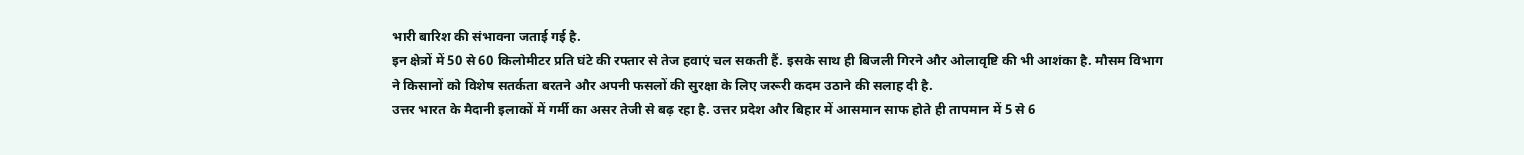भारी बारिश की संभावना जताई गई है.
इन क्षेत्रों में 50 से 60 किलोमीटर प्रति घंटे की रफ्तार से तेज हवाएं चल सकती हैं. इसके साथ ही बिजली गिरने और ओलावृष्टि की भी आशंका है. मौसम विभाग ने किसानों को विशेष सतर्कता बरतने और अपनी फसलों की सुरक्षा के लिए जरूरी कदम उठाने की सलाह दी है.
उत्तर भारत के मैदानी इलाकों में गर्मी का असर तेजी से बढ़ रहा है. उत्तर प्रदेश और बिहार में आसमान साफ होते ही तापमान में 5 से 6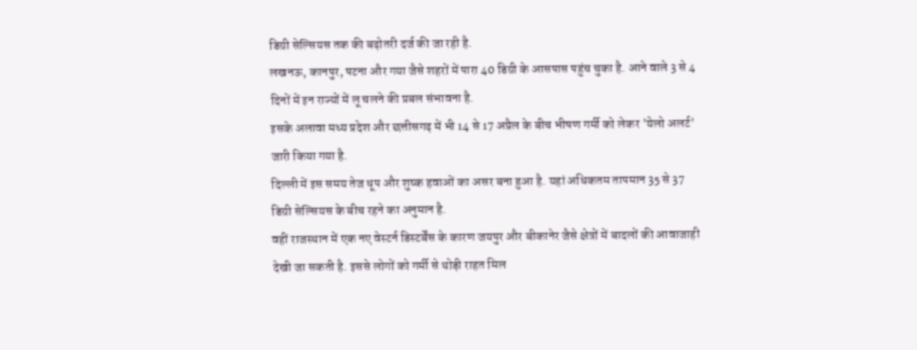डिग्री सेल्सियस तक की बढ़ोतरी दर्ज की जा रही है.
लखनऊ, कानपुर, पटना और गया जैसे शहरों में पारा 40 डिग्री के आसपास पहुंच चुका है. आने वाले 3 से 4 दिनों में इन राज्यों में लू चलने की प्रबल संभावना है.
इसके अलावा मध्य प्रदेश और छत्तीसगढ़ में भी 14 से 17 अप्रैल के बीच भीषण गर्मी को लेकर 'येलो अलर्ट' जारी किया गया है.
दिल्ली में इस समय तेज धूप और शुष्क हवाओं का असर बना हुआ है. यहां अधिकतम तापमान 35 से 37 डिग्री सेल्सियस के बीच रहने का अनुमान है.
वहीं राजस्थान में एक नए वेस्टर्न डिस्टर्बेंस के कारण जयपुर और बीकानेर जैसे क्षेत्रों में बादलों की आवाजाही देखी जा सकती है. इससे लोगों को गर्मी से थोड़ी राहत मिल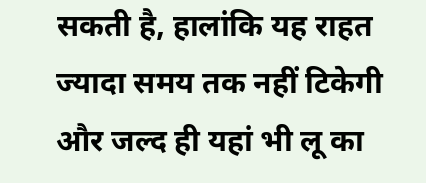सकती है, हालांकि यह राहत ज्यादा समय तक नहीं टिकेगी और जल्द ही यहां भी लू का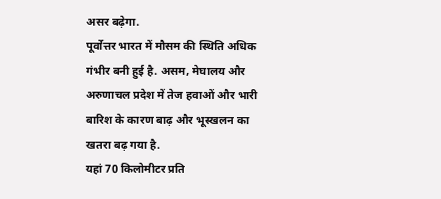असर बढ़ेगा.
पूर्वोत्तर भारत में मौसम की स्थिति अधिक गंभीर बनी हुई है. असम, मेघालय और अरुणाचल प्रदेश में तेज हवाओं और भारी बारिश के कारण बाढ़ और भूस्खलन का खतरा बढ़ गया है.
यहां 70 किलोमीटर प्रति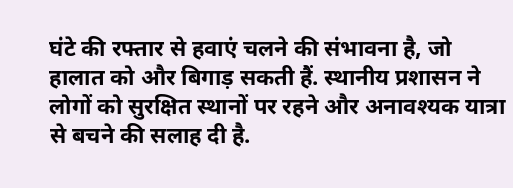घंटे की रफ्तार से हवाएं चलने की संभावना है, जो हालात को और बिगाड़ सकती हैं. स्थानीय प्रशासन ने लोगों को सुरक्षित स्थानों पर रहने और अनावश्यक यात्रा से बचने की सलाह दी है.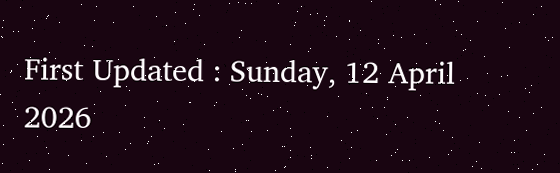First Updated : Sunday, 12 April 2026